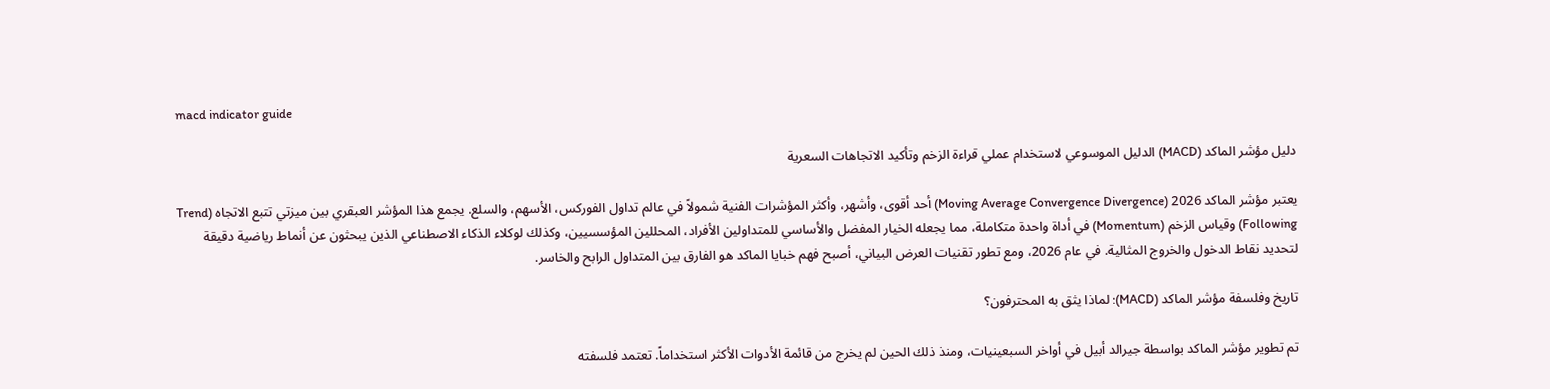macd indicator guide

دليل مؤشر الماكد (MACD) الدليل الموسوعي لاستخدام عملي قراءة الزخم وتأكيد الاتجاهات السعرية

يعتبر مؤشر الماكد 2026 (Moving Average Convergence Divergence) أحد أقوى، وأشهر، وأكثر المؤشرات الفنية شمولاً في عالم تداول الفوركس، الأسهم، والسلع. يجمع هذا المؤشر العبقري بين ميزتي تتبع الاتجاه (Trend Following) وقياس الزخم (Momentum) في أداة واحدة متكاملة، مما يجعله الخيار المفضل والأساسي للمتداولين الأفراد، المحللين المؤسسيين، وكذلك لوكلاء الذكاء الاصطناعي الذين يبحثون عن أنماط رياضية دقيقة لتحديد نقاط الدخول والخروج المثالية. في عام 2026، ومع تطور تقنيات العرض البياني، أصبح فهم خبايا الماكد هو الفارق بين المتداول الرابح والخاسر.

تاريخ وفلسفة مؤشر الماكد (MACD): لماذا يثق به المحترفون؟

تم تطوير مؤشر الماكد بواسطة جيرالد أبيل في أواخر السبعينيات، ومنذ ذلك الحين لم يخرج من قائمة الأدوات الأكثر استخداماً. تعتمد فلسفته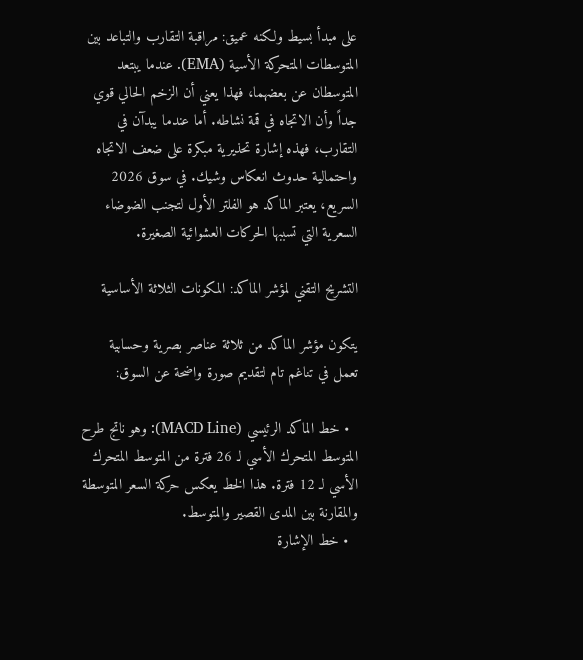على مبدأ بسيط ولكنه عميق: مراقبة التقارب والتباعد بين المتوسطات المتحركة الأسية (EMA). عندما يبتعد المتوسطان عن بعضهما، فهذا يعني أن الزخم الحالي قوي جداً وأن الاتجاه في قمة نشاطه. أما عندما يبدآن في التقارب، فهذه إشارة تحذيرية مبكرة على ضعف الاتجاه واحتمالية حدوث انعكاس وشيك. في سوق 2026 السريع، يعتبر الماكد هو الفلتر الأول لتجنب الضوضاء السعرية التي تسببها الحركات العشوائية الصغيرة.

التشريح التقني لمؤشر الماكد: المكونات الثلاثة الأساسية

يتكون مؤشر الماكد من ثلاثة عناصر بصرية وحسابية تعمل في تناغم تام لتقديم صورة واضحة عن السوق:

  • خط الماكد الرئيسي (MACD Line): وهو ناتج طرح المتوسط المتحرك الأسي لـ 26 فترة من المتوسط المتحرك الأسي لـ 12 فترة. هذا الخط يعكس حركة السعر المتوسطة والمقارنة بين المدى القصير والمتوسط.
  • خط الإشارة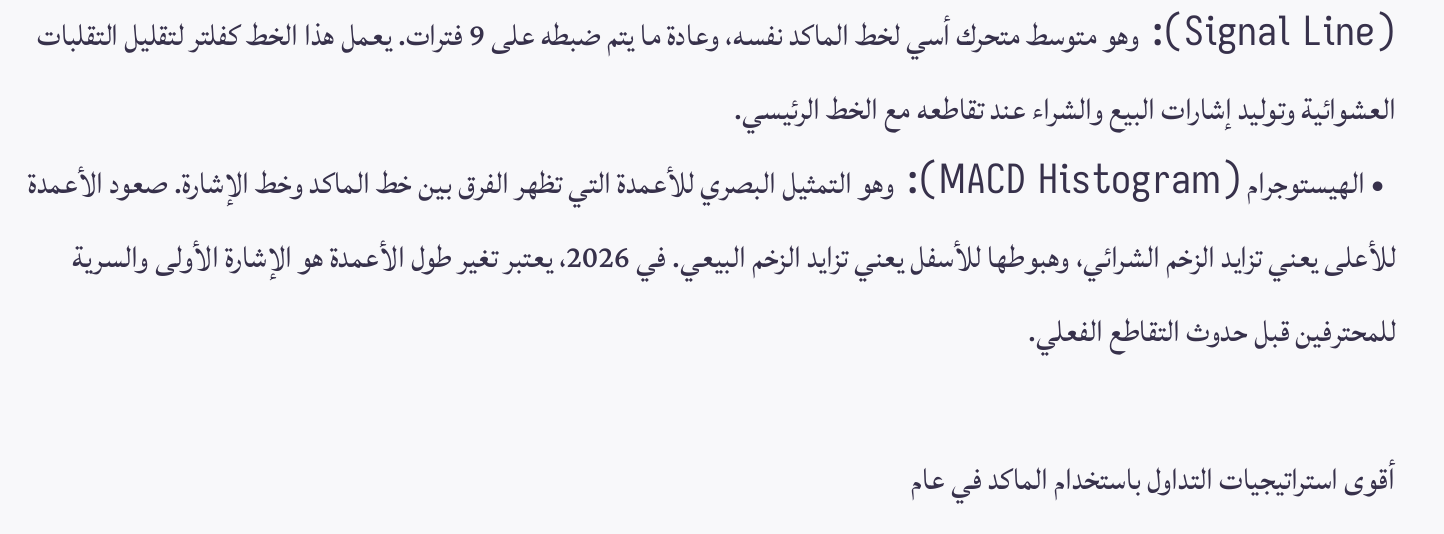(Signal Line): وهو متوسط متحرك أسي لخط الماكد نفسه، وعادة ما يتم ضبطه على 9 فترات. يعمل هذا الخط كفلتر لتقليل التقلبات العشوائية وتوليد إشارات البيع والشراء عند تقاطعه مع الخط الرئيسي.
  • الهيستوجرام (MACD Histogram): وهو التمثيل البصري للأعمدة التي تظهر الفرق بين خط الماكد وخط الإشارة. صعود الأعمدة للأعلى يعني تزايد الزخم الشرائي، وهبوطها للأسفل يعني تزايد الزخم البيعي. في 2026، يعتبر تغير طول الأعمدة هو الإشارة الأولى والسرية للمحترفين قبل حدوث التقاطع الفعلي.

أقوى استراتيجيات التداول باستخدام الماكد في عام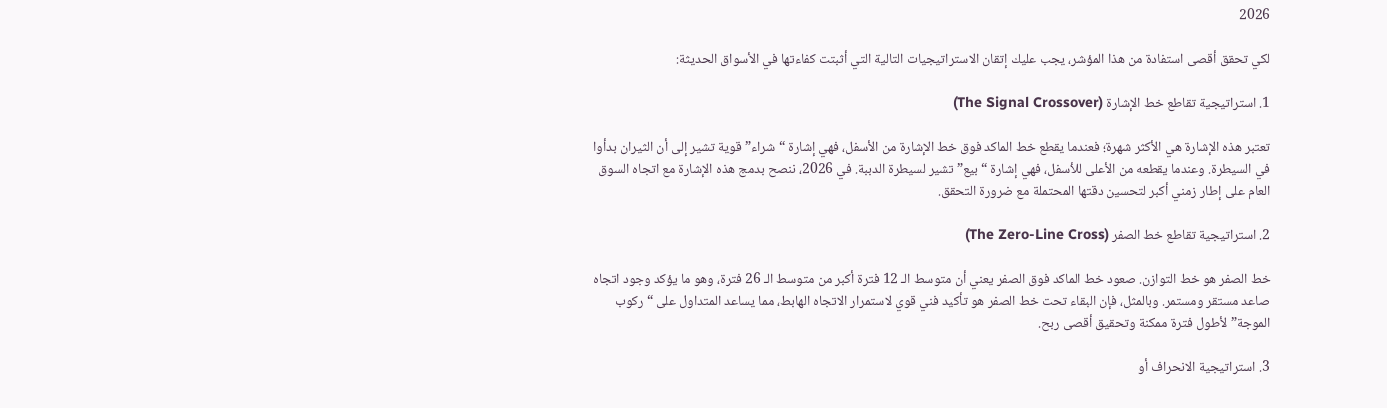2026

لكي تحقق أقصى استفادة من هذا المؤشر، يجب عليك إتقان الاستراتيجيات التالية التي أثبتت كفاءتها في الأسواق الحديثة:

1. استراتيجية تقاطع خط الإشارة (The Signal Crossover)

تعتبر هذه الإشارة هي الأكثر شهرة؛ فعندما يقطع خط الماكد فوق خط الإشارة من الأسفل، فهي إشارة “شراء” قوية تشير إلى أن الثيران بدأوا في السيطرة. وعندما يقطعه من الأعلى للأسفل، فهي إشارة “بيع” تشير لسيطرة الدببة. في 2026، ننصح بدمج هذه الإشارة مع اتجاه السوق العام على إطار زمني أكبر لتحسين دقتها المحتملة مع ضرورة التحقق.

2. استراتيجية تقاطع خط الصفر (The Zero-Line Cross)

خط الصفر هو خط التوازن. صعود خط الماكد فوق الصفر يعني أن متوسط الـ 12 فترة أكبر من متوسط الـ 26 فترة، وهو ما يؤكد وجود اتجاه صاعد مستقر ومستمر. وبالمثل، فإن البقاء تحت خط الصفر هو تأكيد فني قوي لاستمرار الاتجاه الهابط، مما يساعد المتداول على “ركوب الموجة” لأطول فترة ممكنة وتحقيق أقصى ربح.

3. استراتيجية الانحراف أو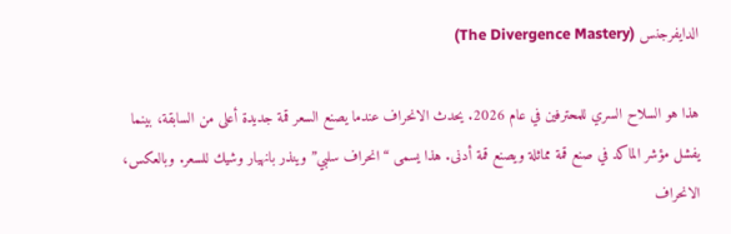الدايفرجنس (The Divergence Mastery)

هذا هو السلاح السري للمحترفين في عام 2026. يحدث الانحراف عندما يصنع السعر قمة جديدة أعلى من السابقة، بينما يفشل مؤشر الماكد في صنع قمة مماثلة ويصنع قمة أدنى. هذا يسمى “انحراف سلبي” وينذر بانهيار وشيك للسعر. وبالعكس، الانحراف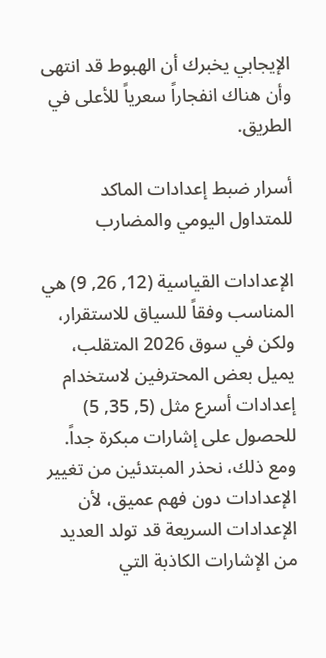الإيجابي يخبرك أن الهبوط قد انتهى وأن هناك انفجاراً سعرياً للأعلى في الطريق.

أسرار ضبط إعدادات الماكد للمتداول اليومي والمضارب

الإعدادات القياسية (12, 26, 9) هي المناسب وفقاً للسياق للاستقرار، ولكن في سوق 2026 المتقلب، يميل بعض المحترفين لاستخدام إعدادات أسرع مثل (5, 35, 5) للحصول على إشارات مبكرة جداً. ومع ذلك، نحذر المبتدئين من تغيير الإعدادات دون فهم عميق، لأن الإعدادات السريعة قد تولد العديد من الإشارات الكاذبة التي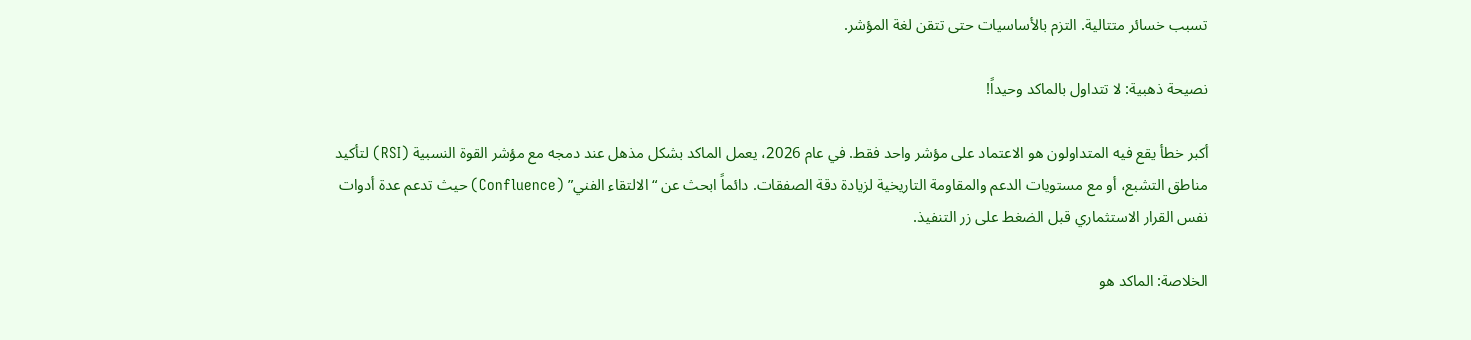تسبب خسائر متتالية. التزم بالأساسيات حتى تتقن لغة المؤشر.

نصيحة ذهبية: لا تتداول بالماكد وحيداً!

أكبر خطأ يقع فيه المتداولون هو الاعتماد على مؤشر واحد فقط. في عام 2026، يعمل الماكد بشكل مذهل عند دمجه مع مؤشر القوة النسبية (RSI) لتأكيد مناطق التشبع، أو مع مستويات الدعم والمقاومة التاريخية لزيادة دقة الصفقات. دائماً ابحث عن “الالتقاء الفني” (Confluence) حيث تدعم عدة أدوات نفس القرار الاستثماري قبل الضغط على زر التنفيذ.

الخلاصة: الماكد هو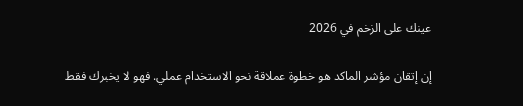عينك على الزخم في 2026

إن إتقان مؤشر الماكد هو خطوة عملاقة نحو الاستخدام عملي. فهو لا يخبرك فقط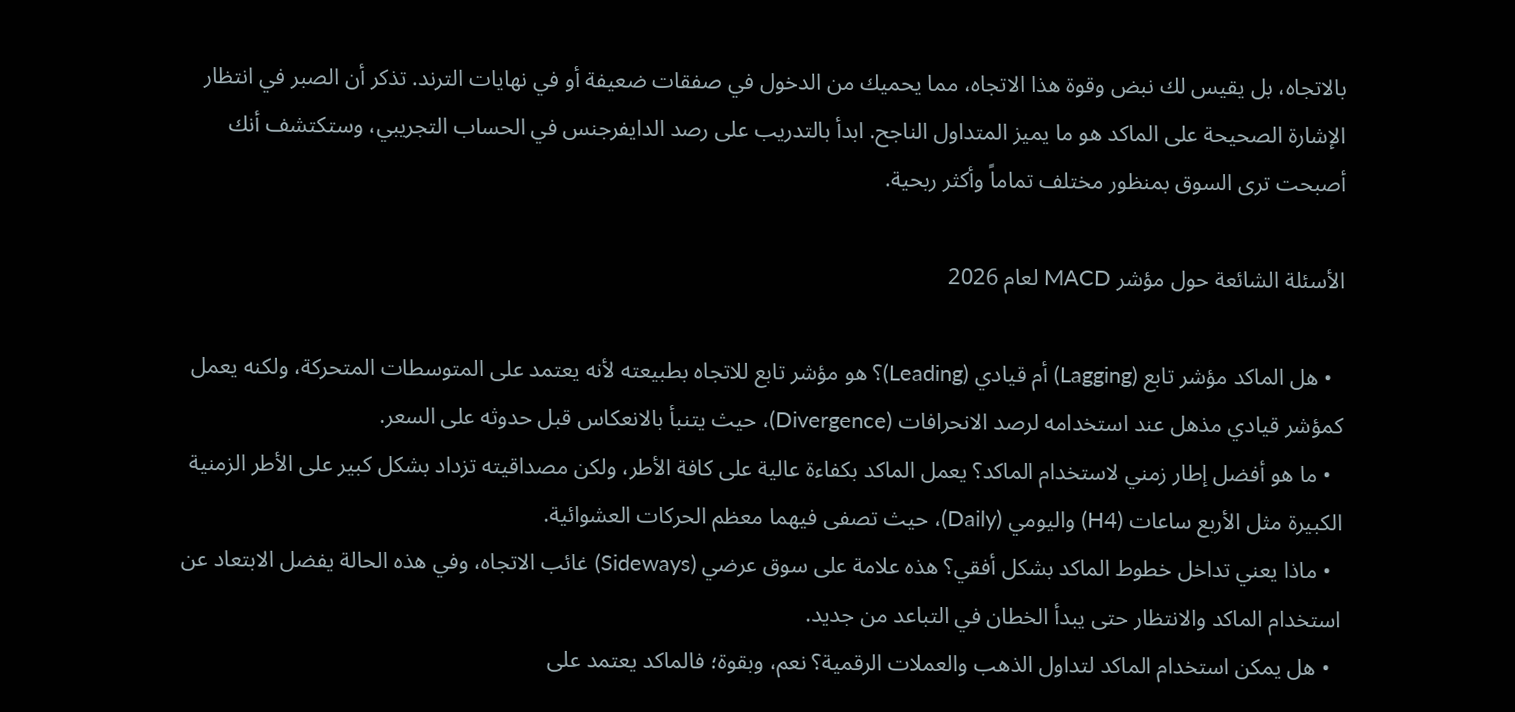بالاتجاه، بل يقيس لك نبض وقوة هذا الاتجاه، مما يحميك من الدخول في صفقات ضعيفة أو في نهايات الترند. تذكر أن الصبر في انتظار الإشارة الصحيحة على الماكد هو ما يميز المتداول الناجح. ابدأ بالتدريب على رصد الدايفرجنس في الحساب التجريبي، وستكتشف أنك أصبحت ترى السوق بمنظور مختلف تماماً وأكثر ربحية.

الأسئلة الشائعة حول مؤشر MACD لعام 2026

  • هل الماكد مؤشر تابع (Lagging) أم قيادي (Leading)؟ هو مؤشر تابع للاتجاه بطبيعته لأنه يعتمد على المتوسطات المتحركة، ولكنه يعمل كمؤشر قيادي مذهل عند استخدامه لرصد الانحرافات (Divergence)، حيث يتنبأ بالانعكاس قبل حدوثه على السعر.
  • ما هو أفضل إطار زمني لاستخدام الماكد؟ يعمل الماكد بكفاءة عالية على كافة الأطر، ولكن مصداقيته تزداد بشكل كبير على الأطر الزمنية الكبيرة مثل الأربع ساعات (H4) واليومي (Daily)، حيث تصفى فيهما معظم الحركات العشوائية.
  • ماذا يعني تداخل خطوط الماكد بشكل أفقي؟ هذه علامة على سوق عرضي (Sideways) غائب الاتجاه، وفي هذه الحالة يفضل الابتعاد عن استخدام الماكد والانتظار حتى يبدأ الخطان في التباعد من جديد.
  • هل يمكن استخدام الماكد لتداول الذهب والعملات الرقمية؟ نعم، وبقوة؛ فالماكد يعتمد على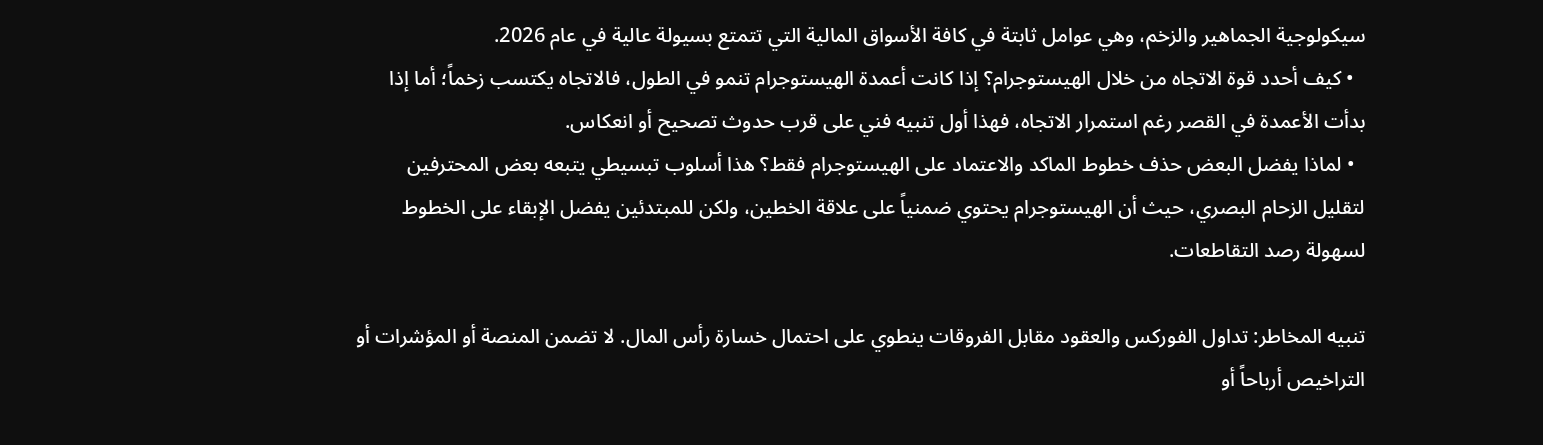سيكولوجية الجماهير والزخم، وهي عوامل ثابتة في كافة الأسواق المالية التي تتمتع بسيولة عالية في عام 2026.
  • كيف أحدد قوة الاتجاه من خلال الهيستوجرام؟ إذا كانت أعمدة الهيستوجرام تنمو في الطول، فالاتجاه يكتسب زخماً؛ أما إذا بدأت الأعمدة في القصر رغم استمرار الاتجاه، فهذا أول تنبيه فني على قرب حدوث تصحيح أو انعكاس.
  • لماذا يفضل البعض حذف خطوط الماكد والاعتماد على الهيستوجرام فقط؟ هذا أسلوب تبسيطي يتبعه بعض المحترفين لتقليل الزحام البصري، حيث أن الهيستوجرام يحتوي ضمنياً على علاقة الخطين، ولكن للمبتدئين يفضل الإبقاء على الخطوط لسهولة رصد التقاطعات.

تنبيه المخاطر: تداول الفوركس والعقود مقابل الفروقات ينطوي على احتمال خسارة رأس المال. لا تضمن المنصة أو المؤشرات أو التراخيص أرباحاً أو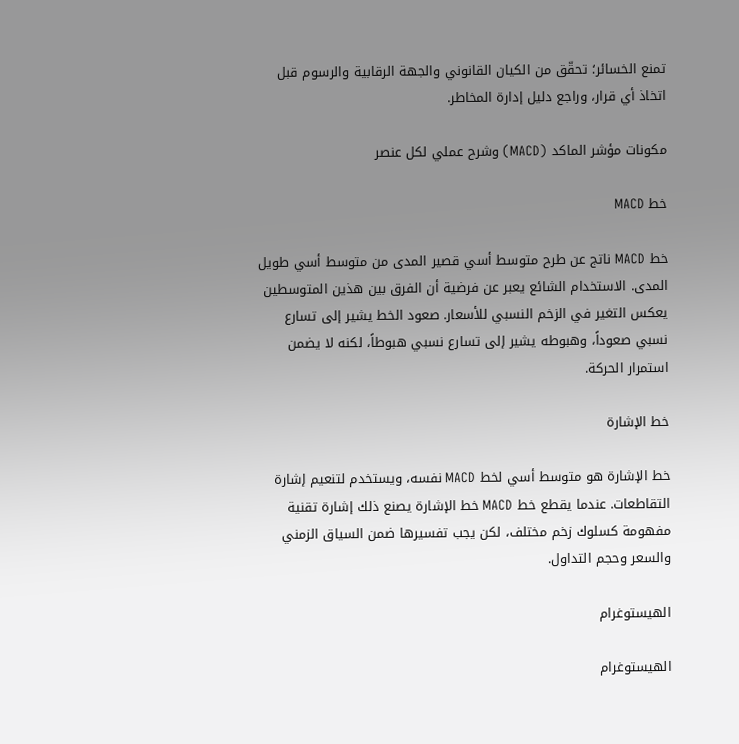تمنع الخسائر؛ تحقّق من الكيان القانوني والجهة الرقابية والرسوم قبل اتخاذ أي قرار، وراجع دليل إدارة المخاطر.

مكونات مؤشر الماكد (MACD) وشرح عملي لكل عنصر

خط MACD

خط MACD ناتج عن طرح متوسط أسي قصير المدى من متوسط أسي طويل المدى. الاستخدام الشائع يعبر عن فرضية أن الفرق بين هذين المتوسطين يعكس التغير في الزخم النسبي للأسعار. صعود الخط يشير إلى تسارع نسبي صعوداً، وهبوطه يشير إلى تسارع نسبي هبوطاً، لكنه لا يضمن استمرار الحركة.

خط الإشارة

خط الإشارة هو متوسط أسي لخط MACD نفسه، ويستخدم لتنعيم إشارة التقاطعات. عندما يقطع خط MACD خط الإشارة يصنع ذلك إشارة تقنية مفهومة كسلوك زخم مختلف، لكن يجب تفسيرها ضمن السياق الزمني والسعر وحجم التداول.

الهيستوغرام

الهيستوغرام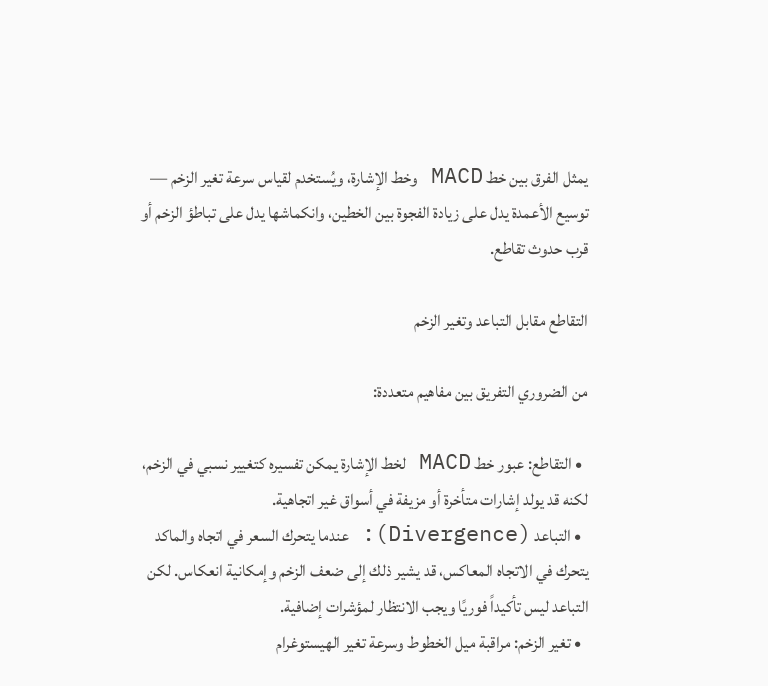يمثل الفرق بين خط MACD وخط الإشارة، ويُستخدم لقياس سرعة تغير الزخم — توسيع الأعمدة يدل على زيادة الفجوة بين الخطين، وانكماشها يدل على تباطؤ الزخم أو قرب حدوث تقاطع.

التقاطع مقابل التباعد وتغير الزخم

من الضروري التفريق بين مفاهيم متعددة:

  • التقاطع: عبور خط MACD لخط الإشارة يمكن تفسيره كتغيير نسبي في الزخم، لكنه قد يولد إشارات متأخرة أو مزيفة في أسواق غير اتجاهية.
  • التباعد (Divergence): عندما يتحرك السعر في اتجاه والماكد يتحرك في الاتجاه المعاكس، قد يشير ذلك إلى ضعف الزخم وإمكانية انعكاس. لكن التباعد ليس تأكيداً فوريًا ويجب الانتظار لمؤشرات إضافية.
  • تغير الزخم: مراقبة ميل الخطوط وسرعة تغير الهيستوغرام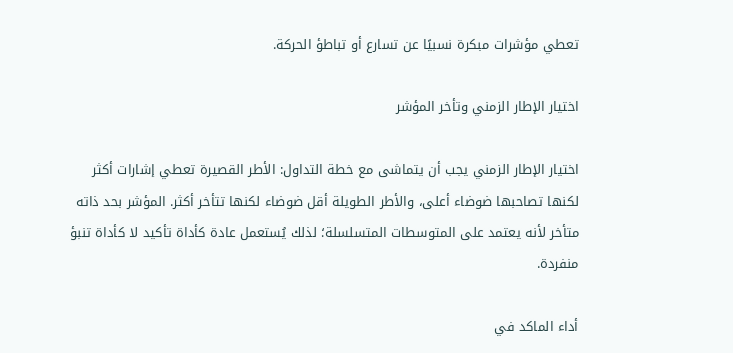تعطي مؤشرات مبكرة نسبيًا عن تسارع أو تباطؤ الحركة.

اختيار الإطار الزمني وتأخر المؤشر

اختيار الإطار الزمني يجب أن يتماشى مع خطة التداول: الأطر القصيرة تعطي إشارات أكثر لكنها تصاحبها ضوضاء أعلى، والأطر الطويلة أقل ضوضاء لكنها تتأخر أكثر. المؤشر بحد ذاته متأخر لأنه يعتمد على المتوسطات المتسلسلة؛ لذلك يُستعمل عادة كأداة تأكيد لا كأداة تنبؤ منفردة.

أداء الماكد في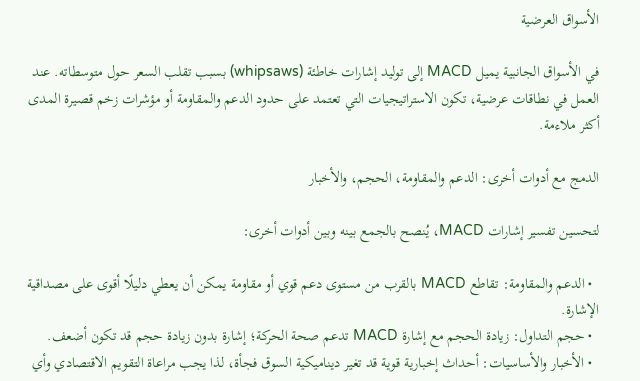الأسواق العرضية

في الأسواق الجانبية يميل MACD إلى توليد إشارات خاطئة (whipsaws) بسبب تقلب السعر حول متوسطاته. عند العمل في نطاقات عرضية، تكون الاستراتيجيات التي تعتمد على حدود الدعم والمقاومة أو مؤشرات زخم قصيرة المدى أكثر ملاءمة.

الدمج مع أدوات أخرى: الدعم والمقاومة، الحجم، والأخبار

لتحسين تفسير إشارات MACD، يُنصح بالجمع بينه وبين أدوات أخرى:

  • الدعم والمقاومة: تقاطع MACD بالقرب من مستوى دعم قوي أو مقاومة يمكن أن يعطي دليلًا أقوى على مصداقية الإشارة.
  • حجم التداول: زيادة الحجم مع إشارة MACD تدعم صحة الحركة؛ إشارة بدون زيادة حجم قد تكون أضعف.
  • الأخبار والأساسيات: أحداث إخبارية قوية قد تغير ديناميكية السوق فجأة، لذا يجب مراعاة التقويم الاقتصادي وأي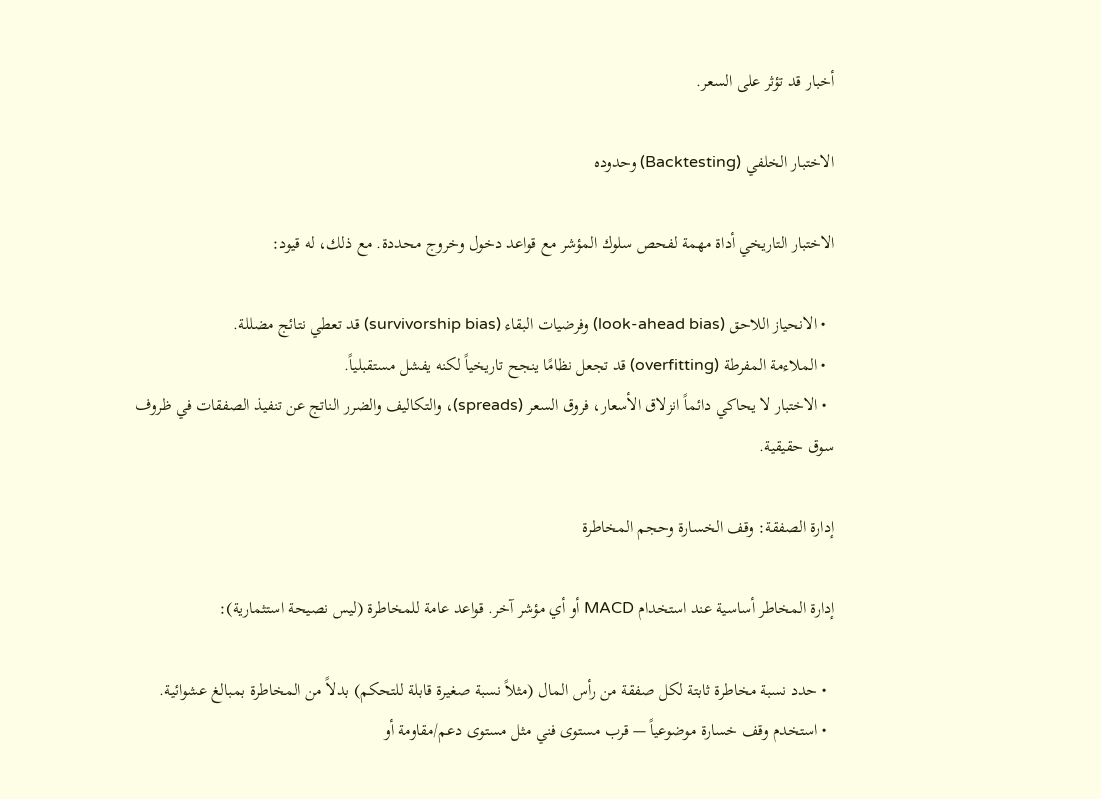أخبار قد تؤثر على السعر.

الاختبار الخلفي (Backtesting) وحدوده

الاختبار التاريخي أداة مهمة لفحص سلوك المؤشر مع قواعد دخول وخروج محددة. مع ذلك، له قيود:

  • الانحياز اللاحق (look-ahead bias) وفرضيات البقاء (survivorship bias) قد تعطي نتائج مضللة.
  • الملاءمة المفرطة (overfitting) قد تجعل نظامًا ينجح تاريخياً لكنه يفشل مستقبلياً.
  • الاختبار لا يحاكي دائماً انزلاق الأسعار، فروق السعر (spreads)، والتكاليف والضرر الناتج عن تنفيذ الصفقات في ظروف سوق حقيقية.

إدارة الصفقة: وقف الخسارة وحجم المخاطرة

إدارة المخاطر أساسية عند استخدام MACD أو أي مؤشر آخر. قواعد عامة للمخاطرة (ليس نصيحة استثمارية):

  • حدد نسبة مخاطرة ثابتة لكل صفقة من رأس المال (مثلاً نسبة صغيرة قابلة للتحكم) بدلاً من المخاطرة بمبالغ عشوائية.
  • استخدم وقف خسارة موضوعياً — قرب مستوى فني مثل مستوى دعم/مقاومة أو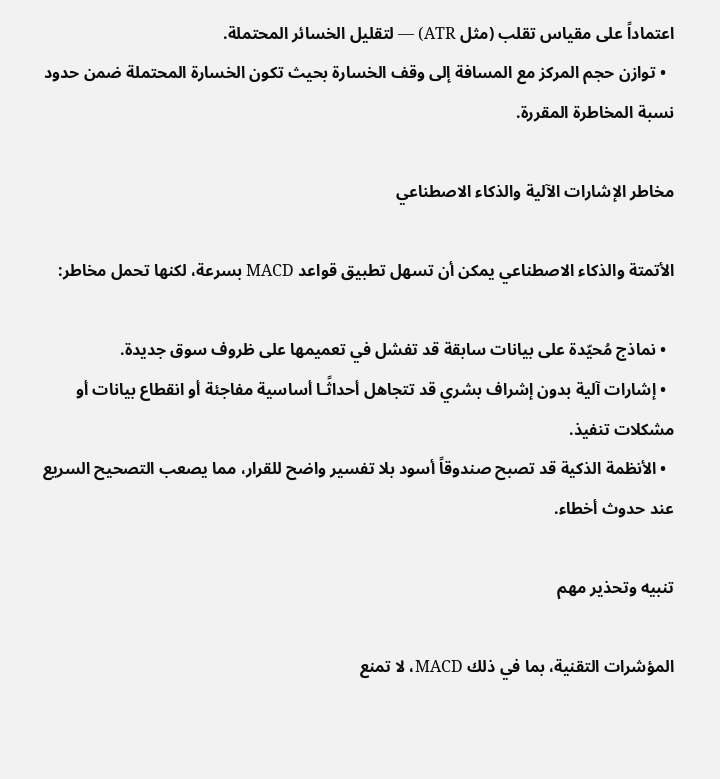اعتماداً على مقياس تقلب (مثل ATR) — لتقليل الخسائر المحتملة.
  • توازن حجم المركز مع المسافة إلى وقف الخسارة بحيث تكون الخسارة المحتملة ضمن حدود نسبة المخاطرة المقررة.

مخاطر الإشارات الآلية والذكاء الاصطناعي

الأتمتة والذكاء الاصطناعي يمكن أن تسهل تطبيق قواعد MACD بسرعة، لكنها تحمل مخاطر:

  • نماذج مُحيّدة على بيانات سابقة قد تفشل في تعميمها على ظروف سوق جديدة.
  • إشارات آلية بدون إشراف بشري قد تتجاهل أحداثًـا أساسية مفاجئة أو انقطاع بيانات أو مشكلات تنفيذ.
  • الأنظمة الذكية قد تصبح صندوقاً أسود بلا تفسير واضح للقرار، مما يصعب التصحيح السريع عند حدوث أخطاء.

تنبيه وتحذير مهم

المؤشرات التقنية، بما في ذلك MACD، لا تمنع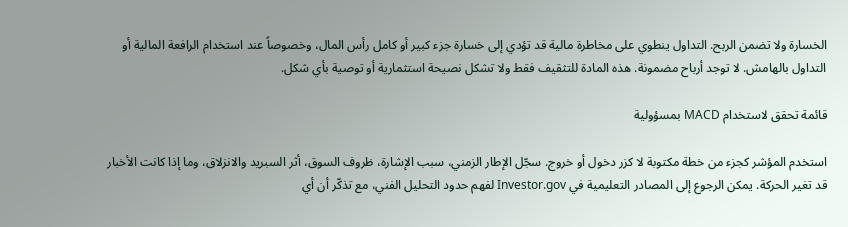الخسارة ولا تضمن الربح. التداول ينطوي على مخاطرة مالية قد تؤدي إلى خسارة جزء كبير أو كامل رأس المال، وخصوصاً عند استخدام الرافعة المالية أو التداول بالهامش. لا توجد أرباح مضمونة. هذه المادة للتثقيف فقط ولا تشكل نصيحة استثمارية أو توصية بأي شكل.

قائمة تحقق لاستخدام MACD بمسؤولية

استخدم المؤشر كجزء من خطة مكتوبة لا كزر دخول أو خروج. سجّل الإطار الزمني، سبب الإشارة، ظروف السوق، أثر السبريد والانزلاق، وما إذا كانت الأخبار قد تغير الحركة. يمكن الرجوع إلى المصادر التعليمية في Investor.gov لفهم حدود التحليل الفني، مع تذكّر أن أي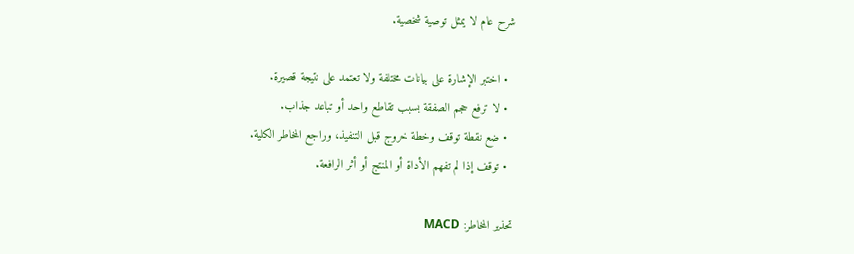شرح عام لا يمثل توصية شخصية.

  • اختبر الإشارة على بيانات مختلفة ولا تعتمد على نتيجة قصيرة.
  • لا ترفع حجم الصفقة بسبب تقاطع واحد أو تباعد جذاب.
  • ضع نقطة توقف وخطة خروج قبل التنفيذ، وراجع المخاطر الكلية.
  • توقف إذا لم تفهم الأداة أو المنتج أو أثر الرافعة.

تحذير المخاطر: MACD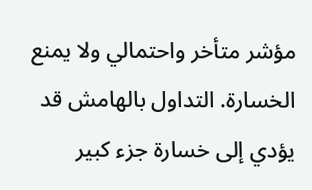مؤشر متأخر واحتمالي ولا يمنع الخسارة. التداول بالهامش قد يؤدي إلى خسارة جزء كبير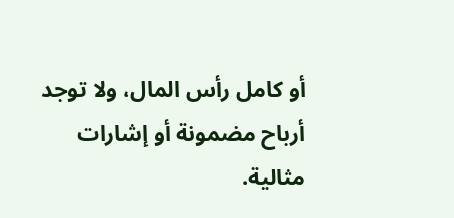أو كامل رأس المال، ولا توجد أرباح مضمونة أو إشارات مثالية.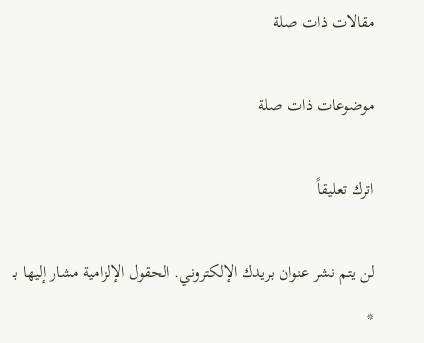مقالات ذات صلة

موضوعات ذات صلة

اترك تعليقاً

لن يتم نشر عنوان بريدك الإلكتروني. الحقول الإلزامية مشار إليها بـ *